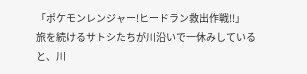「ポケモンレンジャー!ヒードラン救出作戦!!」
旅を続けるサトシたちが川沿いで一休みしていると、川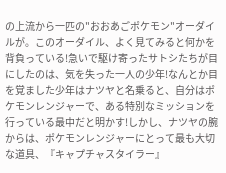の上流から一匹の"おおあごポケモン"オーダイルが。このオーダイル、よく見てみると何かを背負っている!急いで駆け寄ったサトシたちが目にしたのは、気を失った一人の少年!なんとか目を覚ました少年はナツヤと名乗ると、自分はポケモンレンジャーで、ある特別なミッションを行っている最中だと明かす!しかし、ナツヤの腕からは、ポケモンレンジャーにとって最も大切な道具、『キャプチャスタイラー』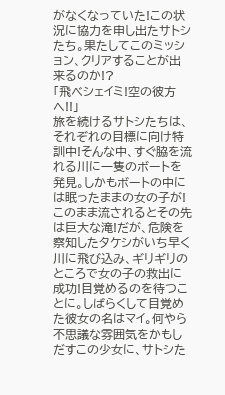がなくなっていた!この状況に協力を申し出たサトシたち。果たしてこのミッション、クリアすることが出来るのか!?
「飛べシェイミ!空の彼方へ!!」
旅を続けるサトシたちは、それぞれの目標に向け特訓中!そんな中、すぐ脇を流れる川に一隻のボートを発見。しかもボートの中には眠ったままの女の子が!このまま流されるとその先は巨大な滝!だが、危険を察知したタケシがいち早く川に飛び込み、ギリギリのところで女の子の救出に成功!目覚めるのを待つことに。しばらくして目覚めた彼女の名はマイ。何やら不思議な雰囲気をかもしだすこの少女に、サトシた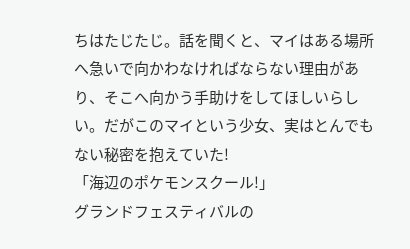ちはたじたじ。話を聞くと、マイはある場所へ急いで向かわなければならない理由があり、そこへ向かう手助けをしてほしいらしい。だがこのマイという少女、実はとんでもない秘密を抱えていた!
「海辺のポケモンスクール!」
グランドフェスティバルの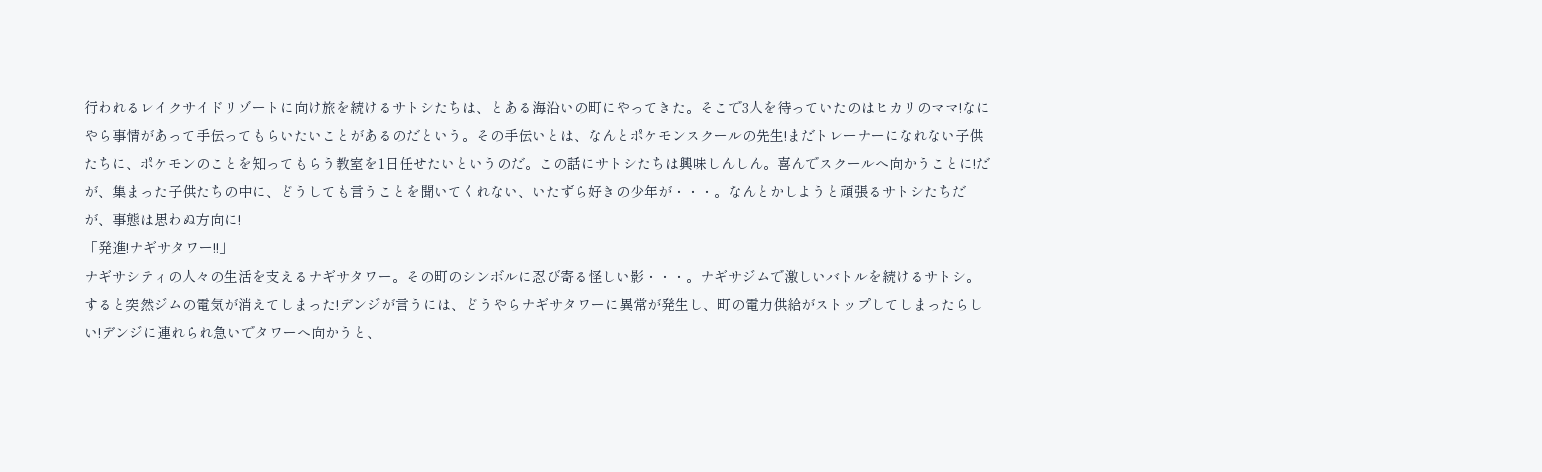行われるレイクサイドリゾートに向け旅を続けるサトシたちは、とある海沿いの町にやってきた。そこで3人を待っていたのはヒカリのママ!なにやら事情があって手伝ってもらいたいことがあるのだという。その手伝いとは、なんとポケモンスクールの先生!まだトレーナーになれない子供たちに、ポケモンのことを知ってもらう教室を1日任せたいというのだ。この話にサトシたちは興味しんしん。喜んでスクールへ向かうことに!だが、集まった子供たちの中に、どうしても言うことを聞いてくれない、いたずら好きの少年が・・・。なんとかしようと頑張るサトシたちだが、事態は思わぬ方向に!
「発進!ナギサタワー!!」
ナギサシティの人々の生活を支えるナギサタワー。その町のシンボルに忍び寄る怪しい影・・・。ナギサジムで激しいバトルを続けるサトシ。すると突然ジムの電気が消えてしまった!デンジが言うには、どうやらナギサタワーに異常が発生し、町の電力供給がストップしてしまったらしい!デンジに連れられ急いでタワーへ向かうと、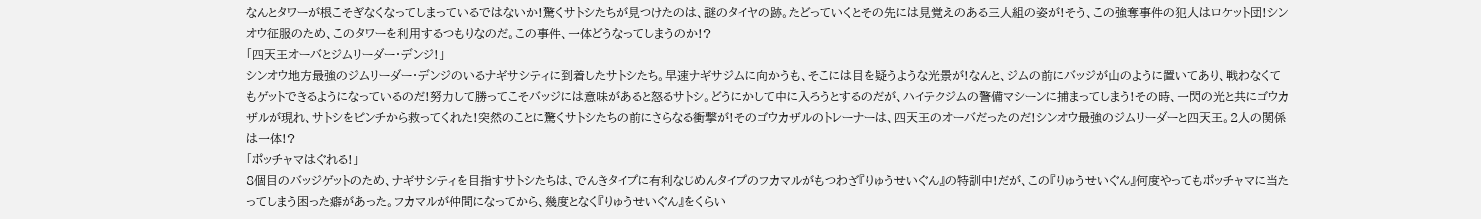なんとタワーが根こそぎなくなってしまっているではないか!驚くサトシたちが見つけたのは、謎のタイヤの跡。たどっていくとその先には見覚えのある三人組の姿が!そう、この強奪事件の犯人はロケット団!シンオウ征服のため、このタワーを利用するつもりなのだ。この事件、一体どうなってしまうのか!?
「四天王オーバとジムリーダー・デンジ!」
シンオウ地方最強のジムリーダー・デンジのいるナギサシティに到着したサトシたち。早速ナギサジムに向かうも、そこには目を疑うような光景が!なんと、ジムの前にバッジが山のように置いてあり、戦わなくてもゲットできるようになっているのだ!努力して勝ってこそバッジには意味があると怒るサトシ。どうにかして中に入ろうとするのだが、ハイテクジムの警備マシーンに捕まってしまう!その時、一閃の光と共にゴウカザルが現れ、サトシをピンチから救ってくれた!突然のことに驚くサトシたちの前にさらなる衝撃が!そのゴウカザルのトレーナーは、四天王のオーバだったのだ!シンオウ最強のジムリーダーと四天王。2人の関係は一体!?
「ポッチャマはぐれる!」
8個目のバッジゲットのため、ナギサシティを目指すサトシたちは、でんきタイプに有利なじめんタイプのフカマルがもつわざ『りゅうせいぐん』の特訓中!だが、この『りゅうせいぐん』何度やってもポッチャマに当たってしまう困った癖があった。フカマルが仲間になってから、幾度となく『りゅうせいぐん』をくらい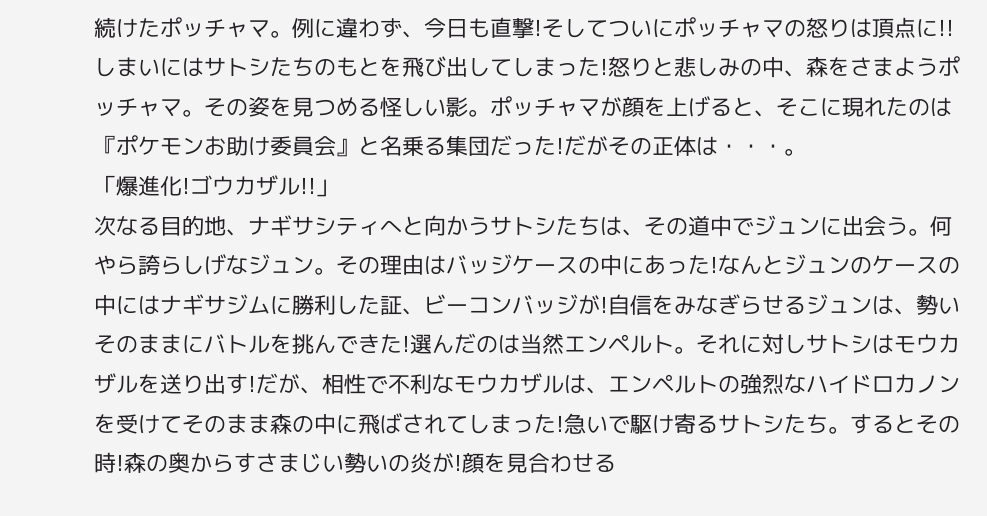続けたポッチャマ。例に違わず、今日も直撃!そしてついにポッチャマの怒りは頂点に!!しまいにはサトシたちのもとを飛び出してしまった!怒りと悲しみの中、森をさまようポッチャマ。その姿を見つめる怪しい影。ポッチャマが顔を上げると、そこに現れたのは『ポケモンお助け委員会』と名乗る集団だった!だがその正体は・・・。
「爆進化!ゴウカザル!!」
次なる目的地、ナギサシティへと向かうサトシたちは、その道中でジュンに出会う。何やら誇らしげなジュン。その理由はバッジケースの中にあった!なんとジュンのケースの中にはナギサジムに勝利した証、ビーコンバッジが!自信をみなぎらせるジュンは、勢いそのままにバトルを挑んできた!選んだのは当然エンペルト。それに対しサトシはモウカザルを送り出す!だが、相性で不利なモウカザルは、エンペルトの強烈なハイドロカノンを受けてそのまま森の中に飛ばされてしまった!急いで駆け寄るサトシたち。するとその時!森の奥からすさまじい勢いの炎が!顔を見合わせる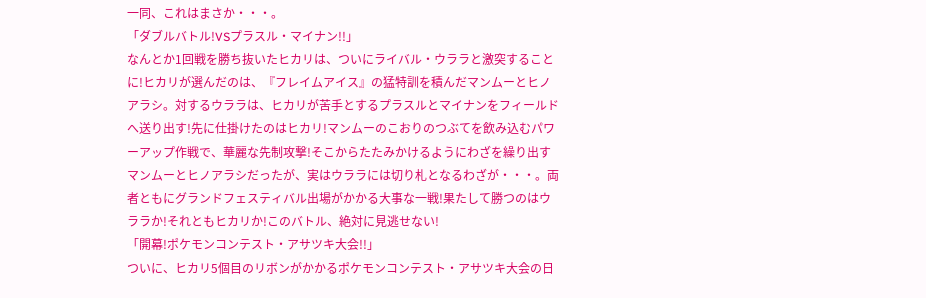一同、これはまさか・・・。
「ダブルバトル!VSプラスル・マイナン!!」
なんとか1回戦を勝ち抜いたヒカリは、ついにライバル・ウララと激突することに!ヒカリが選んだのは、『フレイムアイス』の猛特訓を積んだマンムーとヒノアラシ。対するウララは、ヒカリが苦手とするプラスルとマイナンをフィールドへ送り出す!先に仕掛けたのはヒカリ!マンムーのこおりのつぶてを飲み込むパワーアップ作戦で、華麗な先制攻撃!そこからたたみかけるようにわざを繰り出すマンムーとヒノアラシだったが、実はウララには切り札となるわざが・・・。両者ともにグランドフェスティバル出場がかかる大事な一戦!果たして勝つのはウララか!それともヒカリか!このバトル、絶対に見逃せない!
「開幕!ポケモンコンテスト・アサツキ大会!!」
ついに、ヒカリ5個目のリボンがかかるポケモンコンテスト・アサツキ大会の日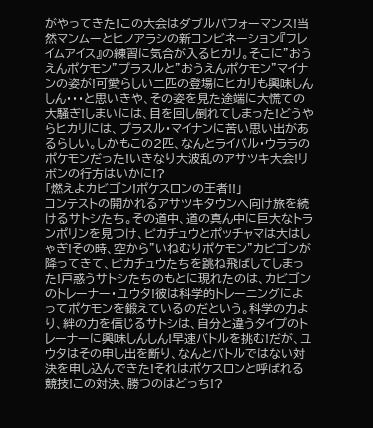がやってきた!この大会はダブルパフォーマンス!当然マンムーとヒノアラシの新コンビネーション『フレイムアイス』の練習に気合が入るヒカリ。そこに"おうえんポケモン"プラスルと"おうえんポケモン"マイナンの姿が!可愛らしい二匹の登場にヒカリも興味しんしん・・・と思いきや、その姿を見た途端に大慌ての大騒ぎ!しまいには、目を回し倒れてしまった!どうやらヒカリには、プラスル・マイナンに苦い思い出があるらしい。しかもこの2匹、なんとライバル・ウララのポケモンだった!いきなり大波乱のアサツキ大会!リボンの行方はいかに!?
「燃えよカビゴン!ポケスロンの王者!!」
コンテストの開かれるアサツキタウンへ向け旅を続けるサトシたち。その道中、道の真ん中に巨大なトランポリンを見つけ、ピカチュウとポッチャマは大はしゃぎ!その時、空から"いねむりポケモン"カビゴンが降ってきて、ピカチュウたちを跳ね飛ばしてしまった!戸惑うサトシたちのもとに現れたのは、カビゴンのトレーナー・ユウタ!彼は科学的トレーニングによってポケモンを鍛えているのだという。科学の力より、絆の力を信じるサトシは、自分と違うタイプのトレーナーに興味しんしん!早速バトルを挑む!だが、ユウタはその申し出を断り、なんとバトルではない対決を申し込んできた!それはポケスロンと呼ばれる競技!この対決、勝つのはどっち!?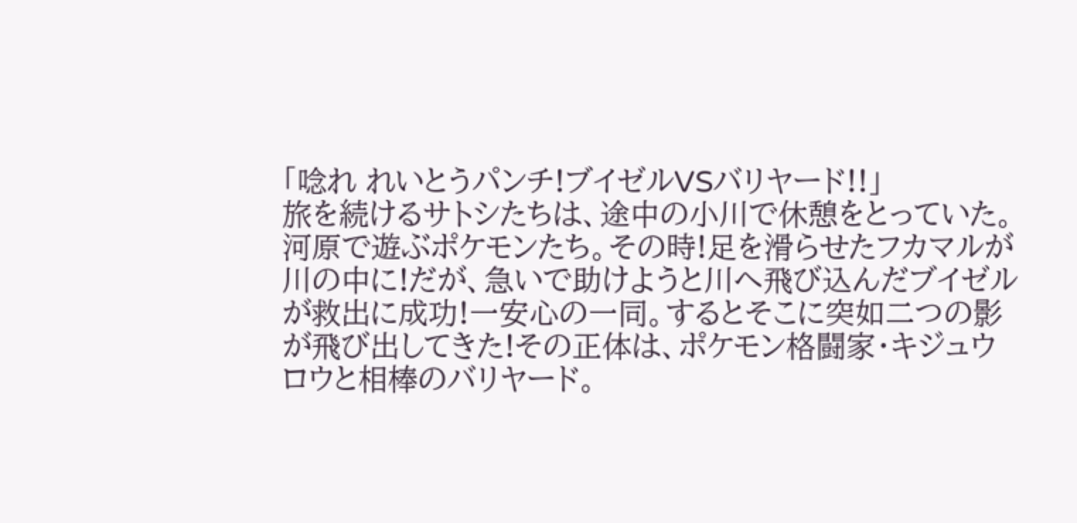「唸れ れいとうパンチ!ブイゼルVSバリヤード!!」
旅を続けるサトシたちは、途中の小川で休憩をとっていた。河原で遊ぶポケモンたち。その時!足を滑らせたフカマルが川の中に!だが、急いで助けようと川へ飛び込んだブイゼルが救出に成功!一安心の一同。するとそこに突如二つの影が飛び出してきた!その正体は、ポケモン格闘家・キジュウロウと相棒のバリヤード。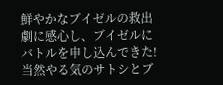鮮やかなブイゼルの救出劇に感心し、ブイゼルにバトルを申し込んできた!当然やる気のサトシとブ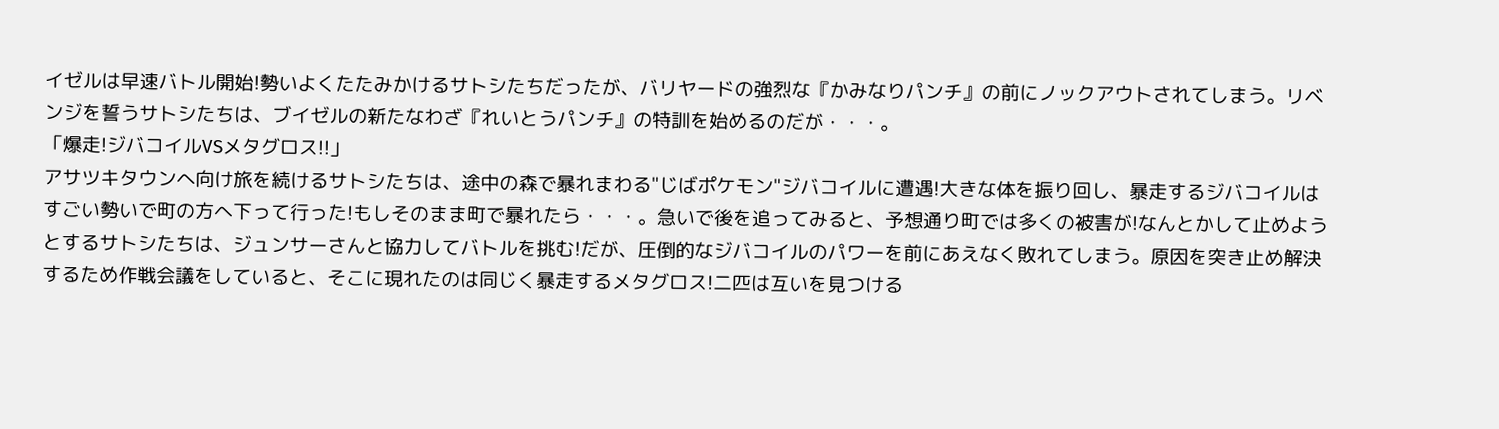イゼルは早速バトル開始!勢いよくたたみかけるサトシたちだったが、バリヤードの強烈な『かみなりパンチ』の前にノックアウトされてしまう。リベンジを誓うサトシたちは、ブイゼルの新たなわざ『れいとうパンチ』の特訓を始めるのだが・・・。
「爆走!ジバコイルVSメタグロス!!」
アサツキタウンへ向け旅を続けるサトシたちは、途中の森で暴れまわる"じばポケモン"ジバコイルに遭遇!大きな体を振り回し、暴走するジバコイルはすごい勢いで町の方へ下って行った!もしそのまま町で暴れたら・・・。急いで後を追ってみると、予想通り町では多くの被害が!なんとかして止めようとするサトシたちは、ジュンサーさんと協力してバトルを挑む!だが、圧倒的なジバコイルのパワーを前にあえなく敗れてしまう。原因を突き止め解決するため作戦会議をしていると、そこに現れたのは同じく暴走するメタグロス!二匹は互いを見つける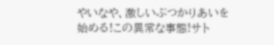やいなや、激しいぶつかりあいを始める!この異常な事態!サト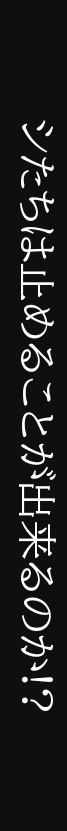シたちは止めることが出来るのか!?